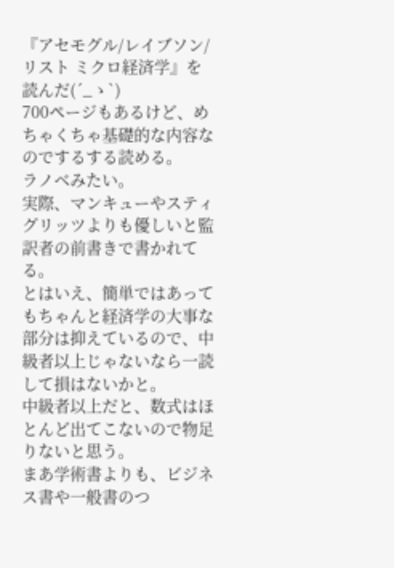『アセモグル/レイブソン/リスト ミクロ経済学』を読んだ(´_ゝ`)
700ページもあるけど、めちゃくちゃ基礎的な内容なのでするする読める。
ラノベみたい。
実際、マンキューやスティグリッツよりも優しいと監訳者の前書きで書かれてる。
とはいえ、簡単ではあってもちゃんと経済学の大事な部分は抑えているので、中級者以上じゃないなら一読して損はないかと。
中級者以上だと、数式はほとんど出てこないので物足りないと思う。
まあ学術書よりも、ビジネス書や一般書のつ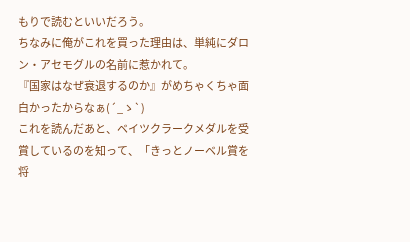もりで読むといいだろう。
ちなみに俺がこれを買った理由は、単純にダロン・アセモグルの名前に惹かれて。
『国家はなぜ衰退するのか』がめちゃくちゃ面白かったからなぁ(´_ゝ`)
これを読んだあと、ベイツクラークメダルを受賞しているのを知って、「きっとノーベル賞を将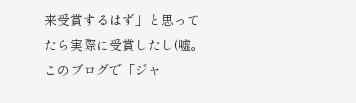来受賞するはず」と思ってたら実際に受賞したし(嘘。このブログで「ジャ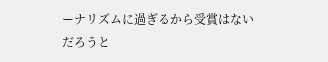ーナリズムに過ぎるから受賞はないだろうと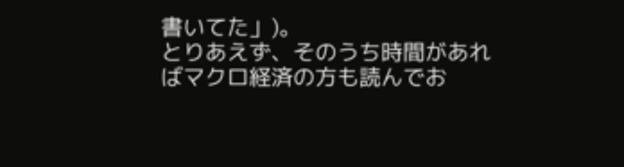書いてた」)。
とりあえず、そのうち時間があればマクロ経済の方も読んでお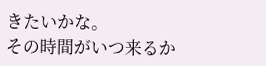きたいかな。
その時間がいつ来るか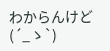わからんけど(´_ゝ`)